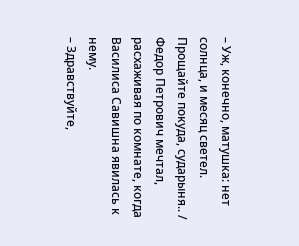– Уж, конечно, матушка: нет солнца, и месяц светел. Прощайте покуда, сударыня.. /
Федор Петрович мечтал, расхаживая по комнате, когда Василиса Савишна явилась к нему.
– Здравствуйте,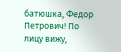батюшка, Федор Петрович! По лицу вижу,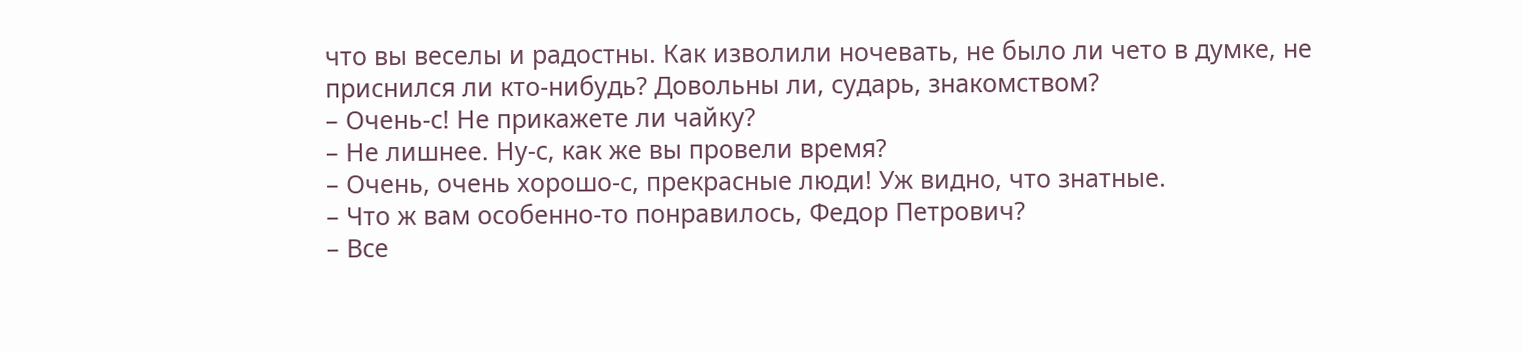что вы веселы и радостны. Как изволили ночевать, не было ли чето в думке, не приснился ли кто-нибудь? Довольны ли, сударь, знакомством?
– Очень-с! Не прикажете ли чайку?
– Не лишнее. Ну-с, как же вы провели время?
– Очень, очень хорошо-с, прекрасные люди! Уж видно, что знатные.
– Что ж вам особенно-то понравилось, Федор Петрович?
– Все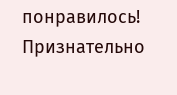понравилось! Признательно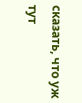сказать, что уж тут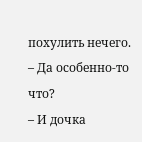похулить нечего.
– Да особенно-то что?
– И дочка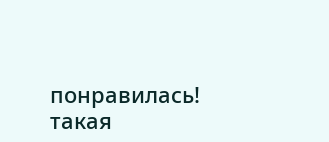понравилась! такая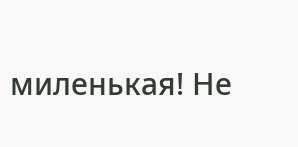миленькая! Не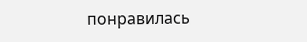понравилась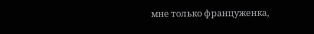мне только француженка,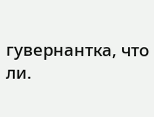гувернантка, что ли.